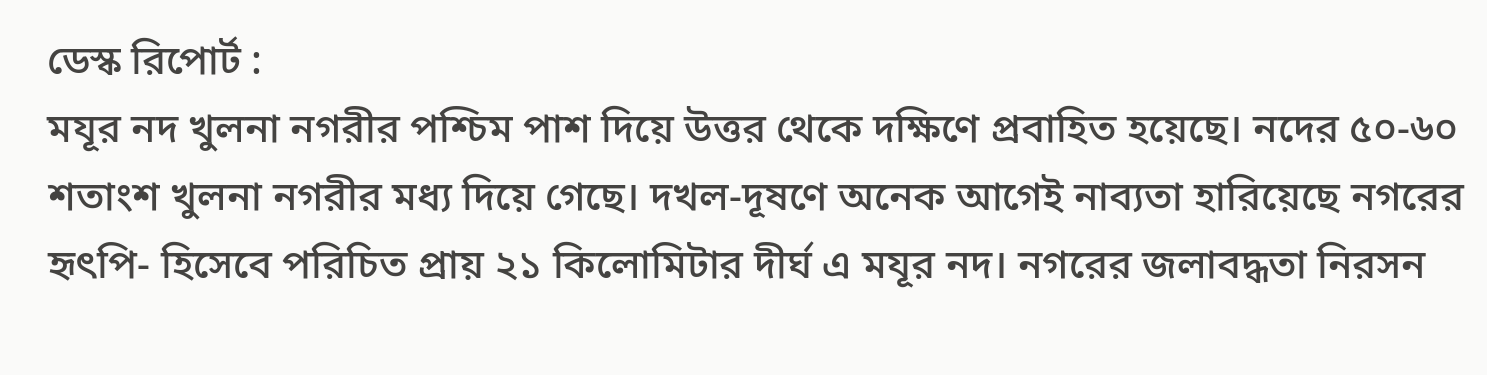ডেস্ক রিপোর্ট :
মযূর নদ খুলনা নগরীর পশ্চিম পাশ দিয়ে উত্তর থেকে দক্ষিণে প্রবাহিত হয়েছে। নদের ৫০-৬০ শতাংশ খুলনা নগরীর মধ্য দিয়ে গেছে। দখল-দূষণে অনেক আগেই নাব্যতা হারিয়েছে নগরের হৃৎপি- হিসেবে পরিচিত প্রায় ২১ কিলোমিটার দীর্ঘ এ মযূর নদ। নগরের জলাবদ্ধতা নিরসন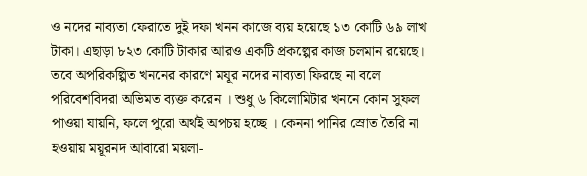ও নদের নাব্যতা ফেরাতে দুই দফা খনন কাজে ব্যয় হয়েছে ১৩ কোটি ৬৯ লাখ টাকা। এছাড়া ৮২৩ কোটি টাকার আরও একটি প্রকল্পের কাজ চলমান রয়েছে। তবে অপরিকল্পিত খননের কারণে মযূর নদের নাব্যতা ফিরছে না বলে পরিবেশবিদরা অভিমত ব্যক্ত করেন । শুধু ৬ কিলোমিটার খননে কোন সুফল পাওয়া যায়নি, ফলে পুরো অর্থই অপচয় হচ্ছে । কেননা পানির স্রোত তৈরি না হওয়ায় ময়ূরনদ আবারো ময়লা-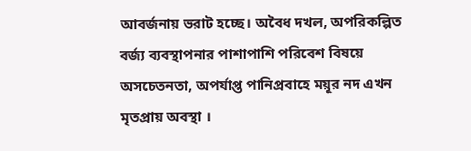আবর্জনায় ভরাট হচ্ছে। অবৈধ দখল, অপরিকল্পিত বর্জ্য ব্যবস্থাপনার পাশাপাশি পরিবেশ বিষয়ে অসচেতনতা, অপর্যাপ্ত পানিপ্রবাহে ময়ূর নদ এখন মৃতপ্রায় অবস্থা ।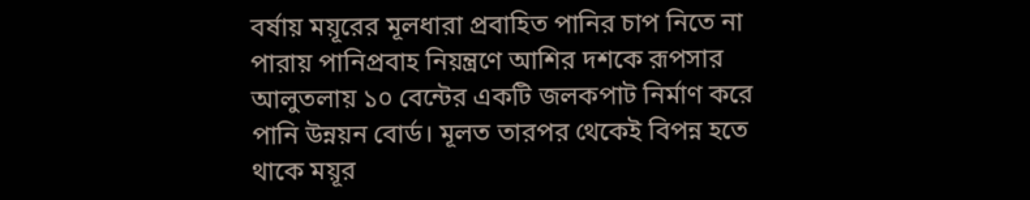বর্ষায় ময়ূরের মূলধারা প্রবাহিত পানির চাপ নিতে না পারায় পানিপ্রবাহ নিয়ন্ত্রণে আশির দশকে রূপসার আলুতলায় ১০ বেন্টের একটি জলকপাট নির্মাণ করে পানি উন্নয়ন বোর্ড। মূলত তারপর থেকেই বিপন্ন হতে থাকে ময়ূর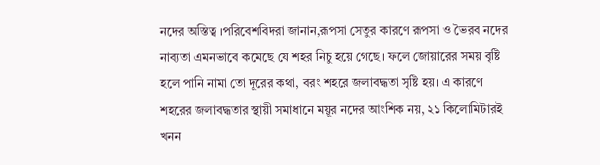নদের অস্তিত্ব ।পরিবেশবিদরা জানান,রূপসা সেতুর কারণে রূপসা ও ভৈরব নদের নাব্যতা এমনভাবে কমেছে যে শহর নিচু হয়ে গেছে। ফলে জোয়ারের সময় বৃষ্টি হলে পানি নামা তো দূরের কথা, বরং শহরে জলাবদ্ধতা সৃষ্টি হয়। এ কারণে শহরের জলাবদ্ধতার স্থায়ী সমাধানে ময়ূর নদের আংশিক নয়, ২১ কিলোমিটারই খনন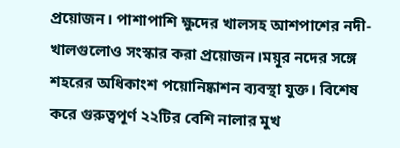প্রয়োজন। পাশাপাশি ক্ষুদের খালসহ আশপাশের নদী-খালগুলোও সংস্কার করা প্রয়োজন।ময়ূর নদের সঙ্গে শহরের অধিকাংশ পয়োনিষ্কাশন ব্যবস্থা যুক্ত। বিশেষ করে গুরুত্বপূর্ণ ২২টির বেশি নালার মুখ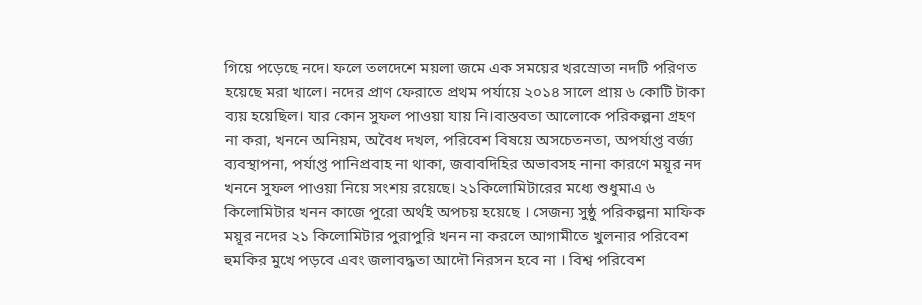গিয়ে পড়েছে নদে। ফলে তলদেশে ময়লা জমে এক সময়ের খরস্রোতা নদটি পরিণত হয়েছে মরা খালে। নদের প্রাণ ফেরাতে প্রথম পর্যায়ে ২০১৪ সালে প্রায় ৬ কোটি টাকা ব্যয় হয়েছিল। যার কোন সুফল পাওয়া যায় নি।বাস্তবতা আলোকে পরিকল্পনা গ্রহণ না করা, খননে অনিয়ম, অবৈধ দখল, পরিবেশ বিষয়ে অসচেতনতা, অপর্যাপ্ত বর্জ্য ব্যবস্থাপনা, পর্যাপ্ত পানিপ্রবাহ না থাকা, জবাবদিহির অভাবসহ নানা কারণে ময়ূর নদ খননে সুফল পাওয়া নিয়ে সংশয় রয়েছে। ২১কিলোমিটারের মধ্যে শুধুমাএ ৬ কিলোমিটার খনন কাজে পুরো অর্থই অপচয় হয়েছে । সেজন্য সুষ্ঠু পরিকল্পনা মাফিক ময়ূর নদের ২১ কিলোমিটার পুরাপুরি খনন না করলে আগামীতে খুলনার পরিবেশ হুমকির মুখে পড়বে এবং জলাবদ্ধতা আদৌ নিরসন হবে না । বিশ্ব পরিবেশ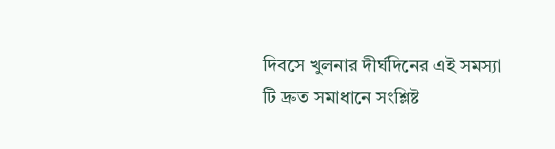দিবসে খুলনার দীর্ঘদিনের এই সমস্যা টি দ্রুত সমাধানে সংশ্লিষ্ট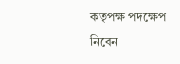কতৃপক্ষ পদক্ষেপ নিবেন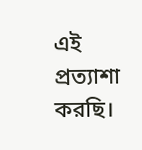এই প্রত্যাশা করছি।